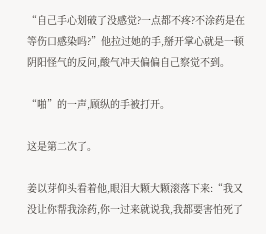“自己手心划破了没感觉?一点都不疼?不涂药是在等伤口感染吗?”他拉过她的手,掰开掌心就是一顿阴阳怪气的反问,酸气冲天偏偏自己察觉不到。

“啪”的一声,顾纵的手被打开。

这是第二次了。

姜以芽仰头看着他,眼泪大颗大颗滚落下来:“我又没让你帮我涂药,你一过来就说我,我都要害怕死了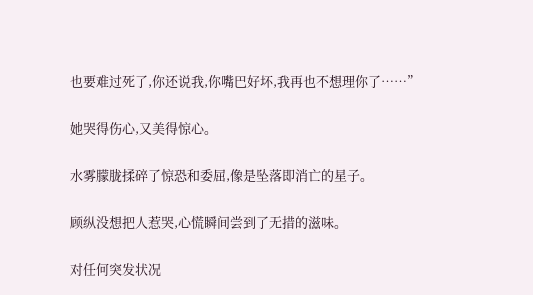也要难过死了,你还说我,你嘴巴好坏,我再也不想理你了……”

她哭得伤心,又美得惊心。

水雾朦胧揉碎了惊恐和委屈,像是坠落即消亡的星子。

顾纵没想把人惹哭,心慌瞬间尝到了无措的滋味。

对任何突发状况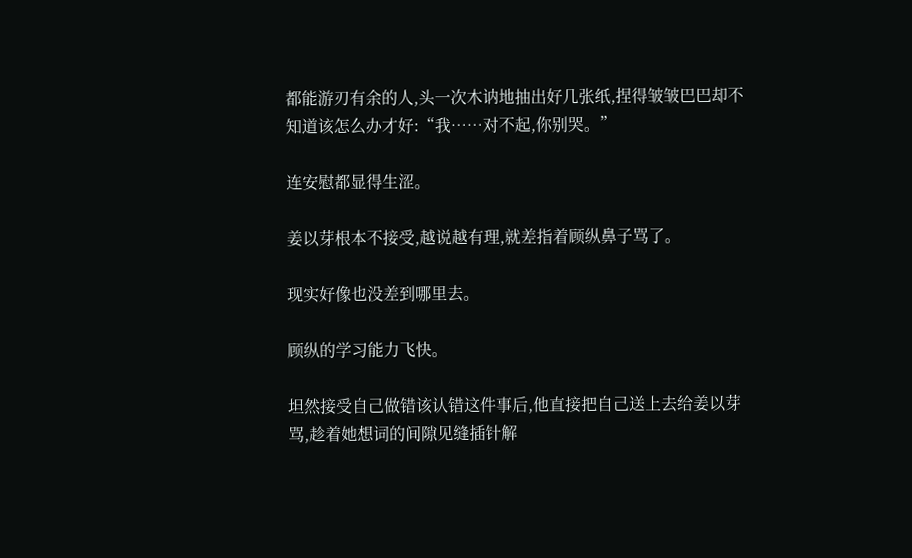都能游刃有余的人,头一次木讷地抽出好几张纸,捏得皱皱巴巴却不知道该怎么办才好:“我……对不起,你别哭。”

连安慰都显得生涩。

姜以芽根本不接受,越说越有理,就差指着顾纵鼻子骂了。

现实好像也没差到哪里去。

顾纵的学习能力飞快。

坦然接受自己做错该认错这件事后,他直接把自己送上去给姜以芽骂,趁着她想词的间隙见缝插针解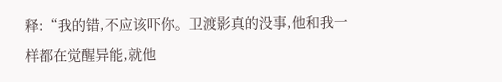释:“我的错,不应该吓你。卫渡影真的没事,他和我一样都在觉醒异能,就他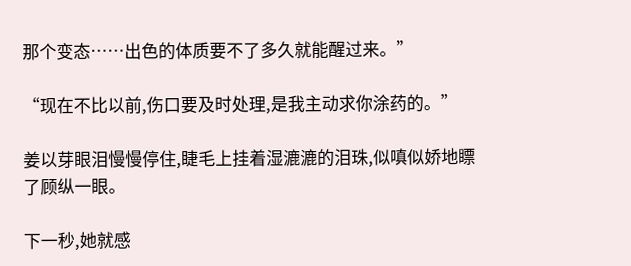那个变态……出色的体质要不了多久就能醒过来。”

“现在不比以前,伤口要及时处理,是我主动求你涂药的。”

姜以芽眼泪慢慢停住,睫毛上挂着湿漉漉的泪珠,似嗔似娇地瞟了顾纵一眼。

下一秒,她就感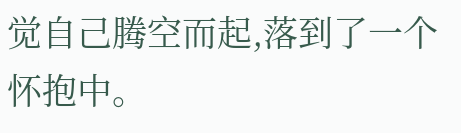觉自己腾空而起,落到了一个怀抱中。